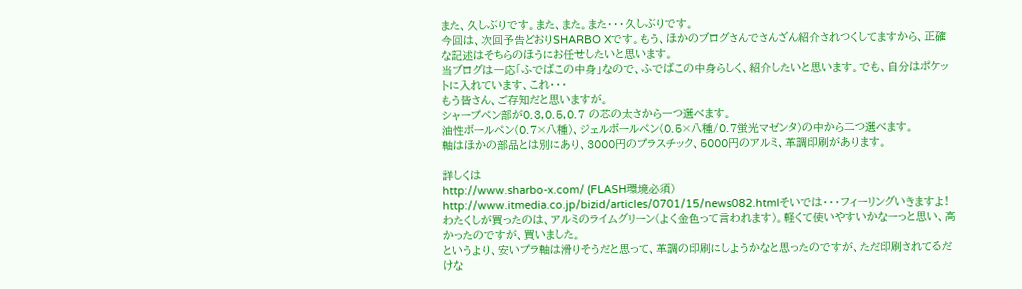また、久しぶりです。また、また。また・・・久しぶりです。
今回は、次回予告どおりSHARBO Xです。もう、ほかのブログさんでさんざん紹介されつくしてますから、正確な記述はそちらのほうにお任せしたいと思います。
当ブログは一応「ふでばこの中身」なので、ふでばこの中身らしく、紹介したいと思います。でも、自分はポケットに入れています、これ・・・
もう皆さん、ご存知だと思いますが。
シャープペン部が0.3,0.5,0.7 の芯の太さから一つ選べます。
油性ボールペン(0.7×八種)、ジェルボールペン(0.5×八種/0.7蛍光マゼンタ)の中から二つ選べます。
軸はほかの部品とは別にあり、3000円のプラスチック、5000円のアルミ、革調印刷があります。

詳しくは
http://www.sharbo-x.com/ (FLASH環境必須)
http://www.itmedia.co.jp/bizid/articles/0701/15/news082.htmlそいでは・・・フィーリングいきますよ!
わたくしが買ったのは、アルミのライムグリーン(よく金色って言われます)。軽くて使いやすいかなーっと思い、高かったのですが、買いました。
というより、安いプラ軸は滑りそうだと思って、革調の印刷にしようかなと思ったのですが、ただ印刷されてるだけな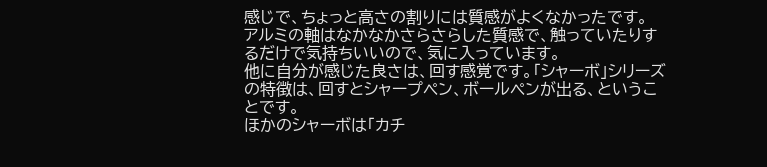感じで、ちょっと高さの割りには質感がよくなかったです。
アルミの軸はなかなかさらさらした質感で、触っていたりするだけで気持ちいいので、気に入っています。
他に自分が感じた良さは、回す感覚です。「シャーボ」シリーズの特徴は、回すとシャープペン、ボールペンが出る、ということです。
ほかのシャーボは「カチ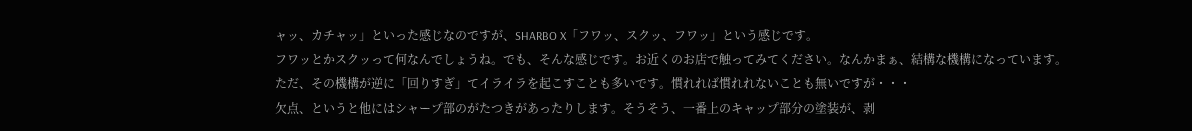ャッ、カチャッ」といった感じなのですが、SHARBO X「フワッ、スクッ、フワッ」という感じです。
フワッとかスクッって何なんでしょうね。でも、そんな感じです。お近くのお店で触ってみてください。なんかまぁ、結構な機構になっています。
ただ、その機構が逆に「回りすぎ」てイライラを起こすことも多いです。慣れれば慣れれないことも無いですが・・・
欠点、というと他にはシャープ部のがたつきがあったりします。そうそう、一番上のキャップ部分の塗装が、剥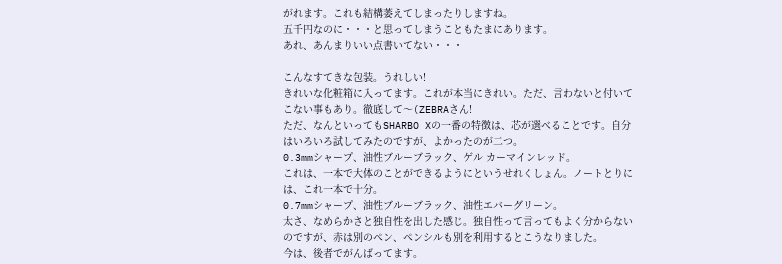がれます。これも結構萎えてしまったりしますね。
五千円なのに・・・と思ってしまうこともたまにあります。
あれ、あんまりいい点書いてない・・・

こんなすてきな包装。うれしい!
きれいな化粧箱に入ってます。これが本当にきれい。ただ、言わないと付いてこない事もあり。徹底して〜(ZEBRAさん!
ただ、なんといってもSHARBO Xの一番の特徴は、芯が選べることです。自分はいろいろ試してみたのですが、よかったのが二つ。
0.3mmシャープ、油性ブルーブラック、ゲル カーマインレッド。
これは、一本で大体のことができるようにというせれくしょん。ノートとりには、これ一本で十分。
0.7mmシャープ、油性ブルーブラック、油性エバーグリーン。
太さ、なめらかさと独自性を出した感じ。独自性って言ってもよく分からないのですが、赤は別のペン、ペンシルも別を利用するとこうなりました。
今は、後者でがんばってます。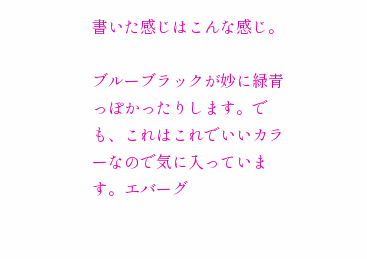書いた感じはこんな感じ。

ブルーブラックが妙に緑青っぽかったりします。でも、これはこれでいいカラーなので気に入っています。エバーグ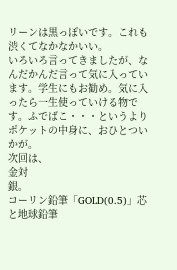リーンは黒っぽいです。これも渋くてなかなかいい。
いろいろ言ってきましたが、なんだかんだ言って気に入っています。学生にもお勧め。気に入ったら一生使っていける物です。ふでばこ・・・というよりポケットの中身に、おひとついかが。
次回は、
金対
銀。
コーリン鉛筆「GOLD(0.5)」芯と地球鉛筆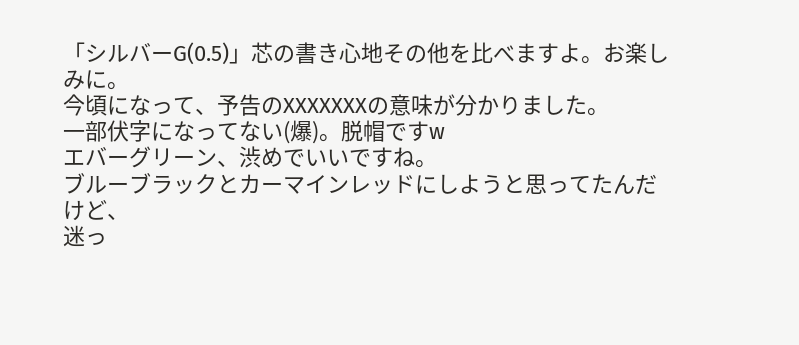「シルバーG(0.5)」芯の書き心地その他を比べますよ。お楽しみに。
今頃になって、予告のXXXXXXXの意味が分かりました。
一部伏字になってない(爆)。脱帽ですw
エバーグリーン、渋めでいいですね。
ブルーブラックとカーマインレッドにしようと思ってたんだけど、
迷っ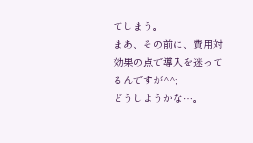てしまう。
まあ、その前に、費用対効果の点で導入を迷ってるんですが^^;
どうしようかな…。